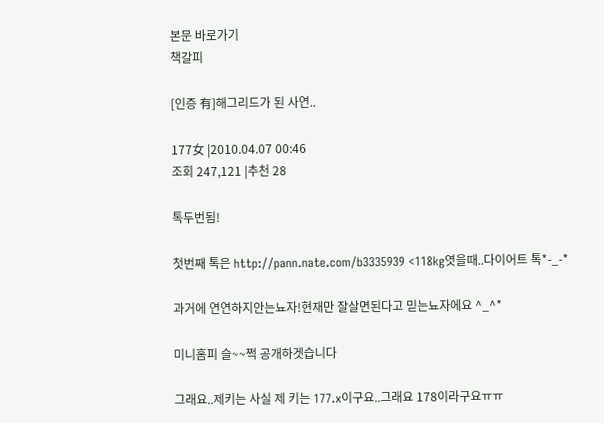본문 바로가기
책갈피

[인증 有]해그리드가 된 사연..

177女 |2010.04.07 00:46
조회 247,121 |추천 28

톡두번됨!

첫번째 톡은 http://pann.nate.com/b3335939 <118kg엿을때..다이어트 톡*-_-*

과거에 연연하지안는뇨자!현재만 잘살면된다고 믿는뇨자에요 ^_^*

미니홈피 슬~~쩍 공개하겟습니다

그래요..제키는 사실 제 키는 177.x이구요..그래요 178이라구요ㅠㅠ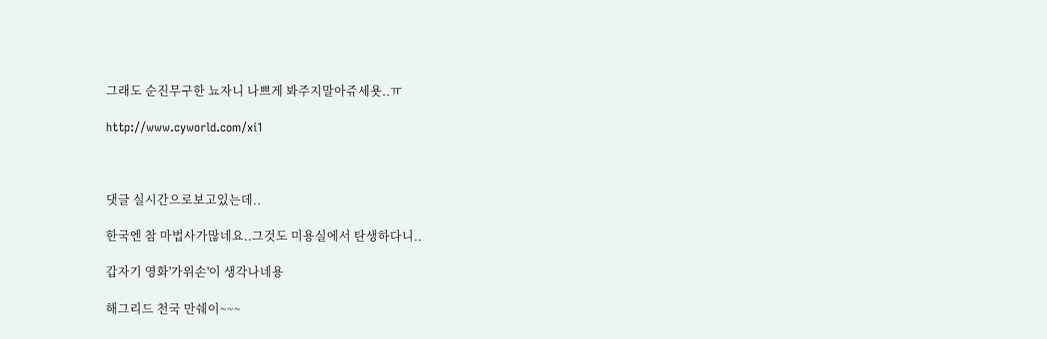그래도 순진무구한 뇨자니 나쁘게 봐주지말아쥬세욧..ㅠ

http://www.cyworld.com/xi1



댓글 실시간으로보고있는데..

한국엔 참 마법사가많네요..그것도 미용실에서 탄생하다니..

갑자기 영화'가위손'이 생각나네용

해그리드 천국 만쉐이~~~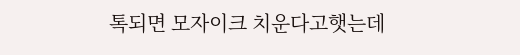톡되면 모자이크 치운다고햇는데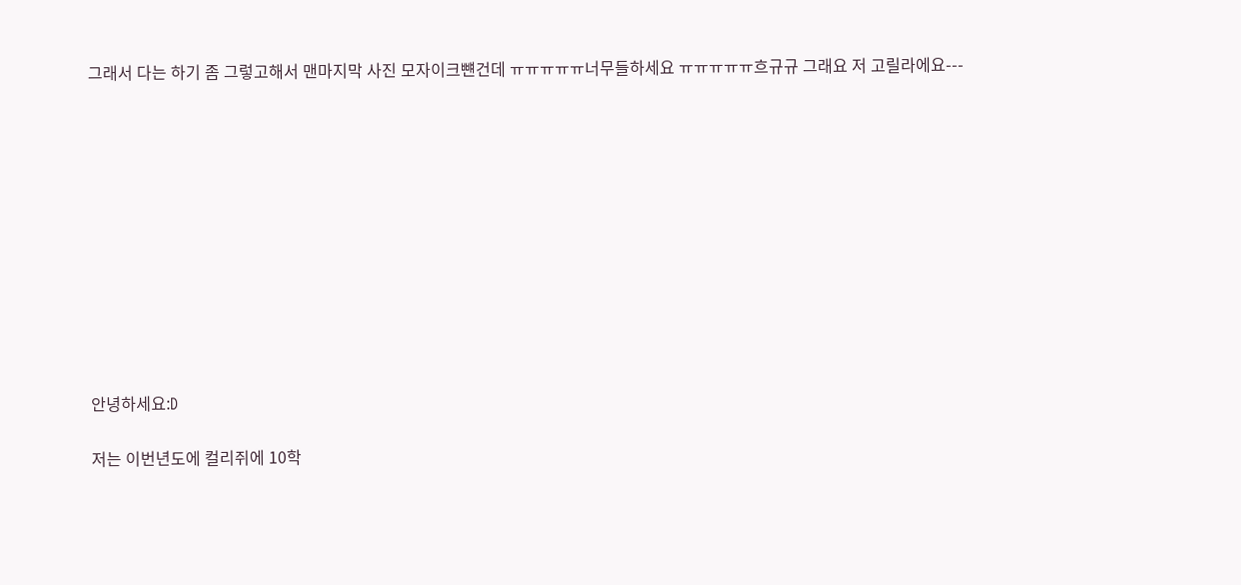그래서 다는 하기 좀 그렇고해서 맨마지막 사진 모자이크뺸건데 ㅠㅠㅠㅠㅠ너무들하세요 ㅠㅠㅠㅠㅠ흐규규 그래요 저 고릴라에요---











안녕하세요:D

저는 이번년도에 컬리쥐에 10학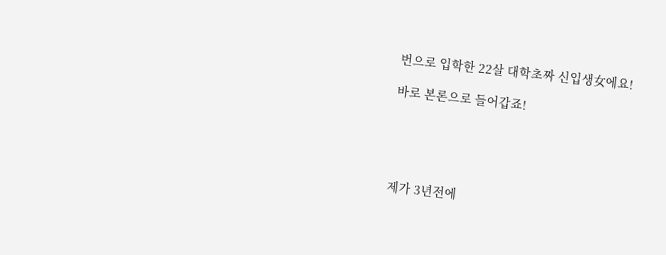번으로 입학한 22살 대학초짜 신입생女에요!

바로 본론으로 들어갑죠!





제가 3년전에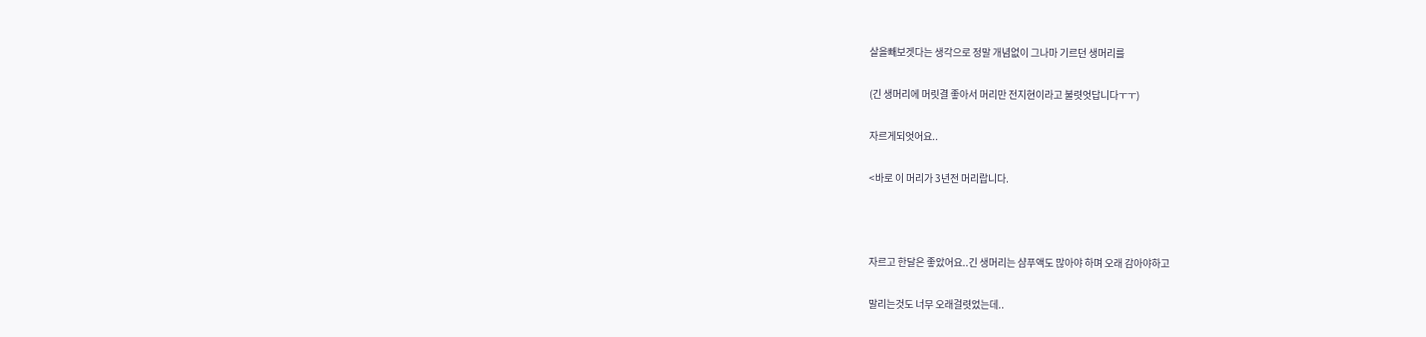살을빼보겟다는 생각으로 정말 개념없이 그나마 기르던 생머리를

(긴 생머리에 머릿결 좋아서 머리만 전지현이라고 불렷엇답니다ㅜㅜ)

자르게되엇어요..

<바로 이 머리가 3년전 머리랍니다.



자르고 한달은 좋았어요..긴 생머리는 샴푸액도 많아야 하며 오래 감아야하고

말리는것도 너무 오래걸렷었는데..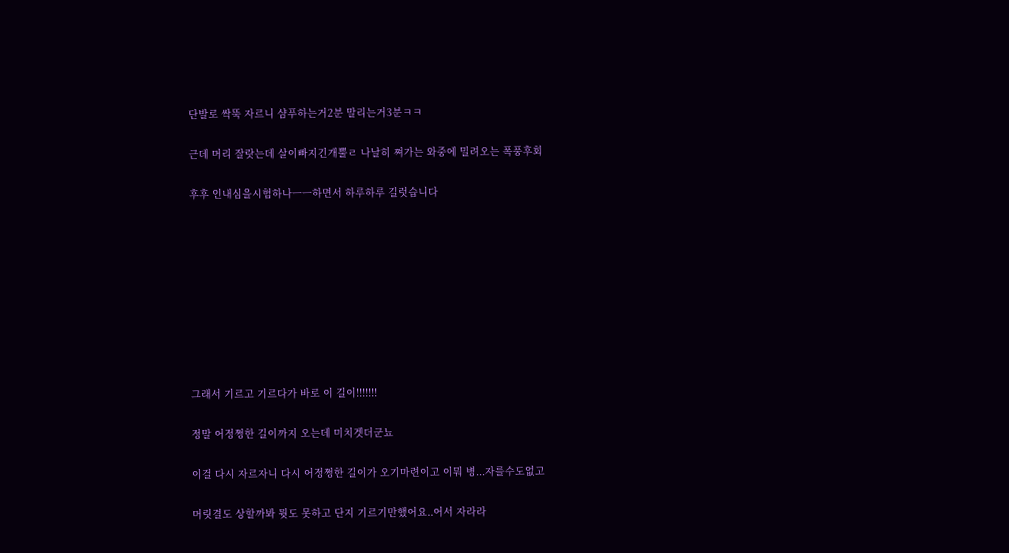단발로 싹뚝 자르니 샴푸하는거2분 말리는거3분ㅋㅋ

근데 머리 잘랏는데 살이빠지긴개뿔ㄹ 나날히 쪄가는 와중에 밀려오는 폭풍후회

후후 인내심을시험하나ㅡㅡ하면서 하루하루 길럿습니다









그래서 기르고 기르다가 바로 이 길이!!!!!!!

정말 어정쩡한 길이까지 오는데 미치겟더군뇨

이걸 다시 자르자니 다시 어정쩡한 길이가 오기마련이고 이뭐 병...자를수도없고

머릿결도 상할까봐 뭣도 못하고 단지 기르기만했어요..어서 자라라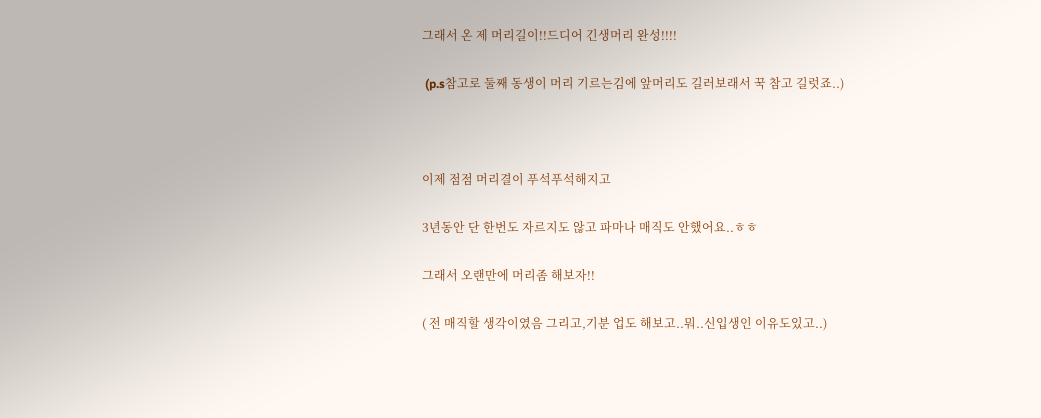그래서 온 제 머리길이!!드디어 긴생머리 완성!!!!

 (p.s참고로 둘째 동생이 머리 기르는김에 앞머리도 길러보래서 꾹 참고 길럿죠..)



이제 점점 머리결이 푸석푸석해지고

3년동안 단 한번도 자르지도 않고 파마나 매직도 안했어요..ㅎㅎ

그래서 오랜만에 머리좀 해보자!!

( 전 매직할 생각이였음 그리고,기분 업도 해보고..뭐..신입생인 이유도있고..)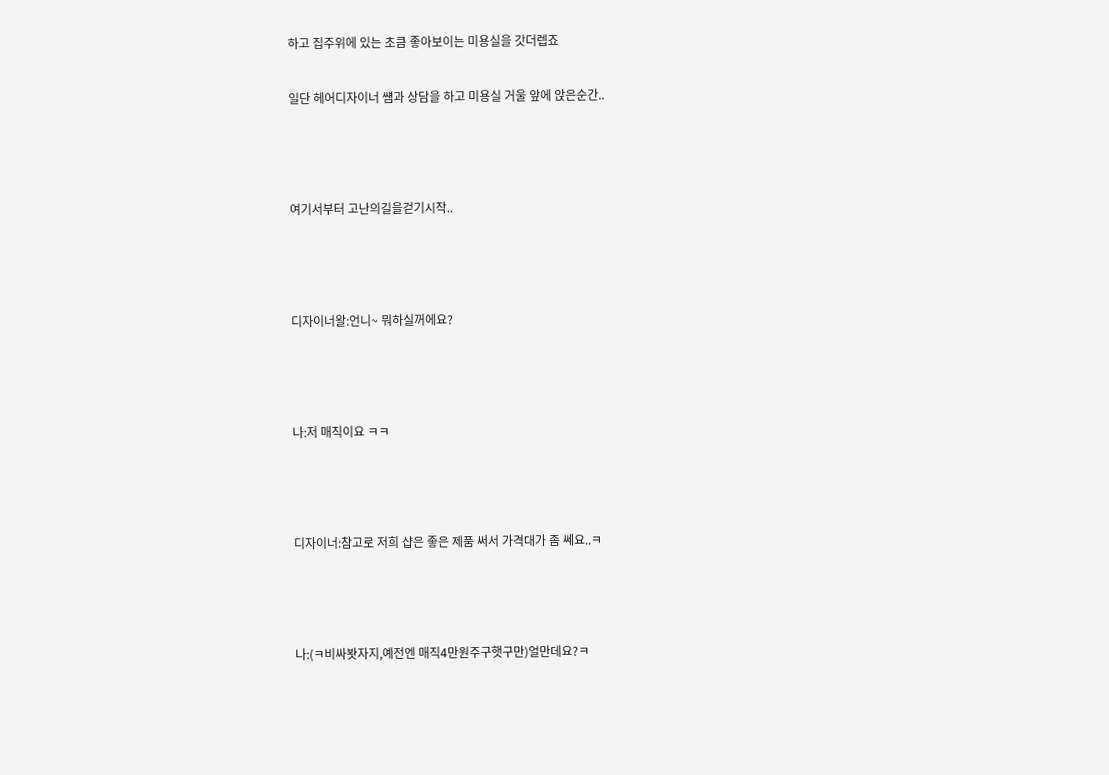하고 집주위에 있는 초큼 좋아보이는 미용실을 갓더렙죠

일단 헤어디자이너 썜과 상담을 하고 미용실 거울 앞에 앉은순간..



여기서부터 고난의길을걷기시작..



디자이너왈:언니~ 뭐하실꺼에요?



나:저 매직이요 ㅋㅋ



디자이너:참고로 저희 샵은 좋은 제품 써서 가격대가 좀 쎄요..ㅋ



나:(ㅋ비싸봣자지,예전엔 매직4만원주구햇구만)얼만데요?ㅋ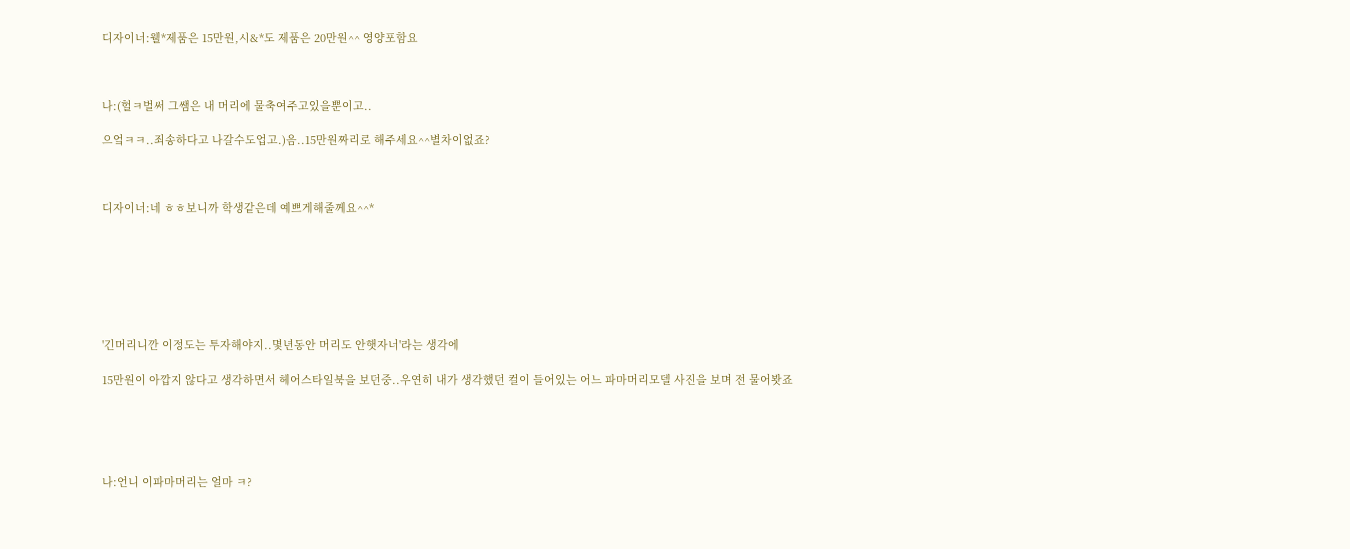디자이너:웰*제품은 15만원,시&*도 제품은 20만원^^ 영양포함요



나:(헐ㅋ벌써 그쌤은 내 머리에 물축여주고있을뿐이고..

으엌ㅋㅋ..죄송하다고 나갈수도업고.)음..15만원짜리로 해주세요^^별차이없죠?



디자이너:네 ㅎㅎ보니까 학생같은데 예쁘게해줄께요^^*







'긴머리니깐 이정도는 투자해야지..몇년동안 머리도 안햇자너'라는 생각에

15만원이 아깝지 않다고 생각하면서 헤어스타일북을 보던중..우연히 내가 생각했던 컬이 들어있는 어느 파마머리모델 사진을 보며 전 물어봣죠





나:언니 이파마머리는 얼마 ㅋ?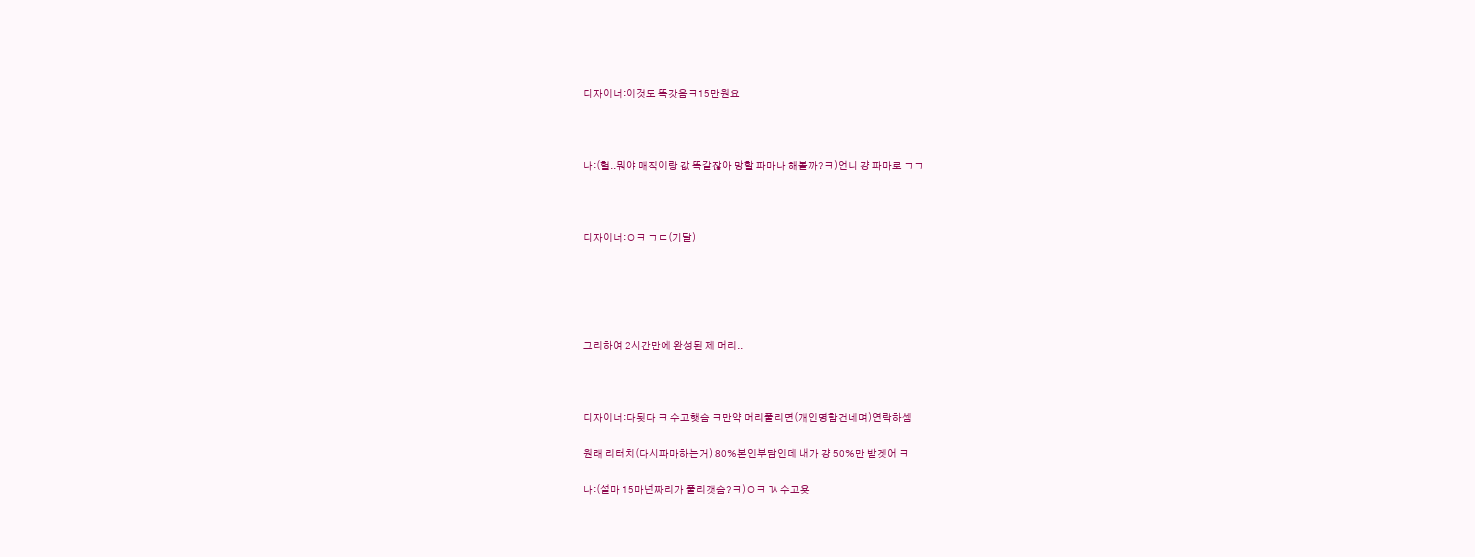디자이너:이것도 똑갓음ㅋ15만원요



나:(헐..뭐야 매직이랑 값 똑같잖아 망할 파마나 해볼까?ㅋ)언니 걍 파마로 ㄱㄱ



디자이너:ㅇㅋ ㄱㄷ(기달)





그리하여 2시간만에 완성된 제 머리..



디자이너:다됫다 ㅋ 수고햇슴 ㅋ만약 머리풀리면(개인명함건네며)연락하셈

원래 리터치(다시파마하는거) 80%본인부담인데 내가 걍 50%만 받겟어 ㅋ

나:(설마 15마넌짜리가 풀리갯슴?ㅋ)ㅇㅋ ㄳ 수고욧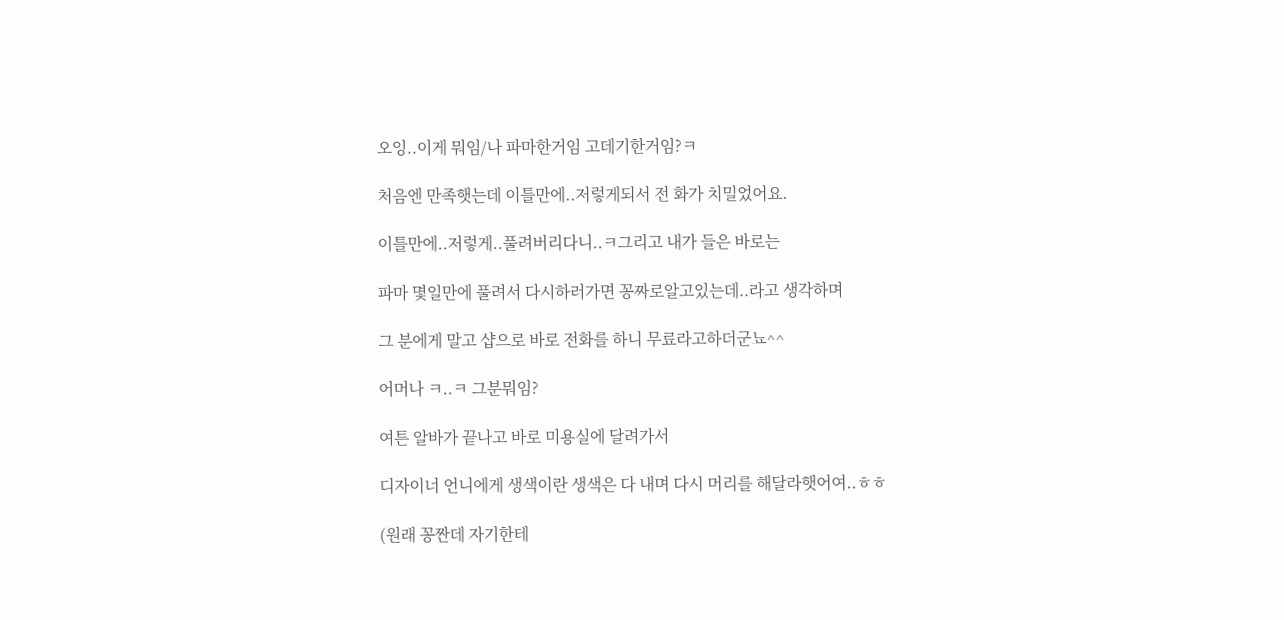오잉..이게 뭐임/나 파마한거임 고데기한거임?ㅋ

처음엔 만족햇는데 이틀만에..저렇게되서 전 화가 치밀었어요.

이틀만에..저렇게..풀려버리다니..ㅋ그리고 내가 들은 바로는

파마 몇일만에 풀려서 다시하러가면 꽁짜로알고있는데..라고 생각하며

그 분에게 말고 샵으로 바로 전화를 하니 무료라고하더군뇨^^

어머나 ㅋ..ㅋ 그분뭐임?

여튼 알바가 끝나고 바로 미용실에 달려가서

디자이너 언니에게 생색이란 생색은 다 내며 다시 머리를 해달라햇어여..ㅎㅎ

(원래 꽁짠데 자기한테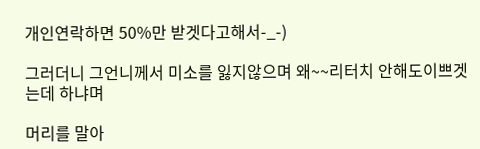개인연락하면 50%만 받겟다고해서-_-)

그러더니 그언니께서 미소를 잃지않으며 왜~~리터치 안해도이쁘겟는데 하냐며

머리를 말아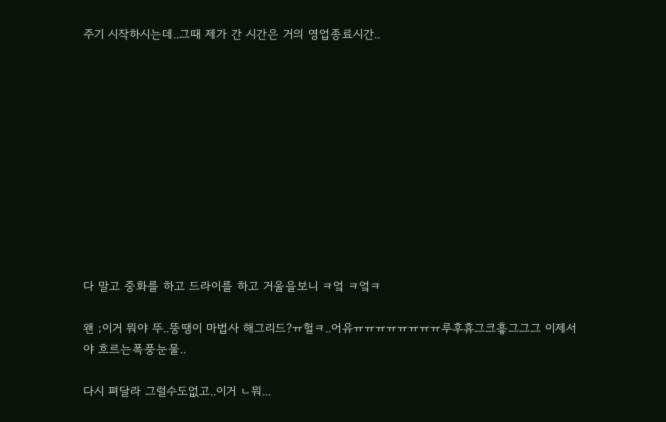주기 시작하시는데..그때 제가 간 시간은 거의 영업종료시간..











다 말고 중화를 하고 드라이를 하고 거울을보니 ㅋ엌 ㅋ엌ㅋ

왠 ;이거 뭐야 뚜..뚱땡이 마법사 해그리드?ㅠ헐ㅋ..어유ㅠㅠㅠㅠㅠㅠㅠㅠ루후휴그크흫그그그 이제서야 흐르는폭풍눈물..

다시 펴달라 그럴수도없고..이거 ㄴ뭐...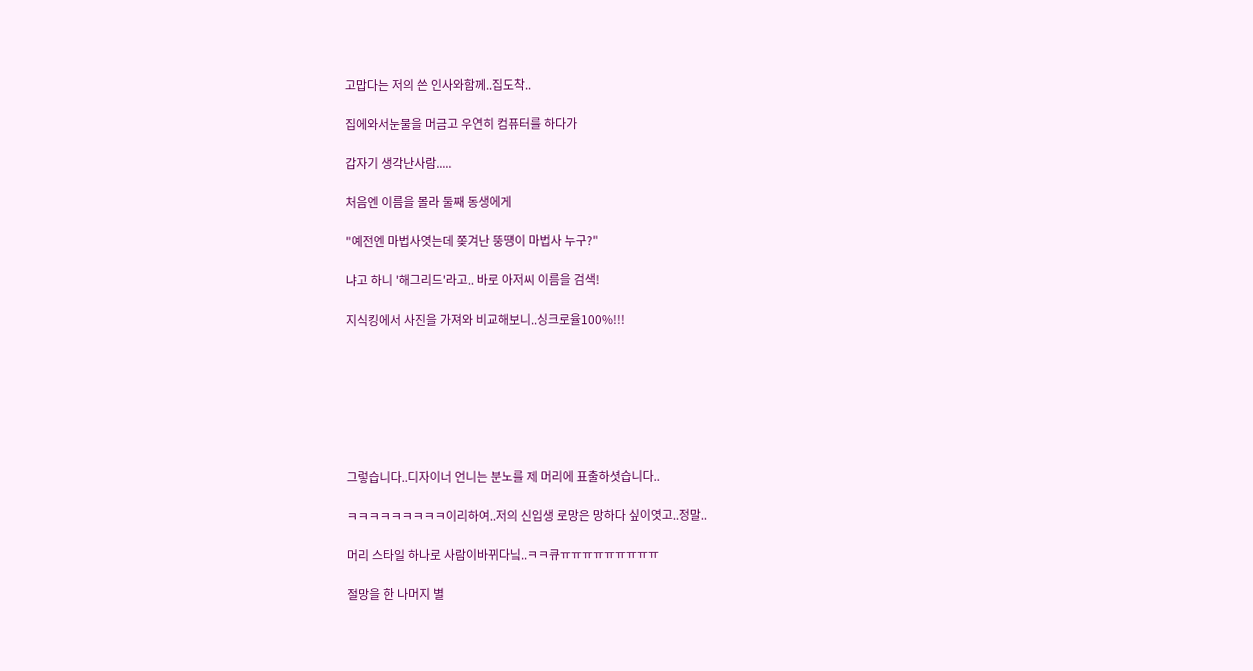고맙다는 저의 쓴 인사와함께..집도착..

집에와서눈물을 머금고 우연히 컴퓨터를 하다가

갑자기 생각난사람.....

처음엔 이름을 몰라 둘째 동생에게

"예전엔 마법사엿는데 쫒겨난 뚱떙이 마법사 누구?"

냐고 하니 '해그리드'라고.. 바로 아저씨 이름을 검색!

지식킹에서 사진을 가져와 비교해보니..싱크로율100%!!!







그렇습니다..디자이너 언니는 분노를 제 머리에 표출하셧습니다..

ㅋㅋㅋㅋㅋㅋㅋㅋㅋ이리하여..저의 신입생 로망은 망하다 싶이엿고..정말..

머리 스타일 하나로 사람이바뀌다닠..ㅋㅋ큐ㅠㅠㅠㅠㅠㅠㅠㅠㅠ

절망을 한 나머지 별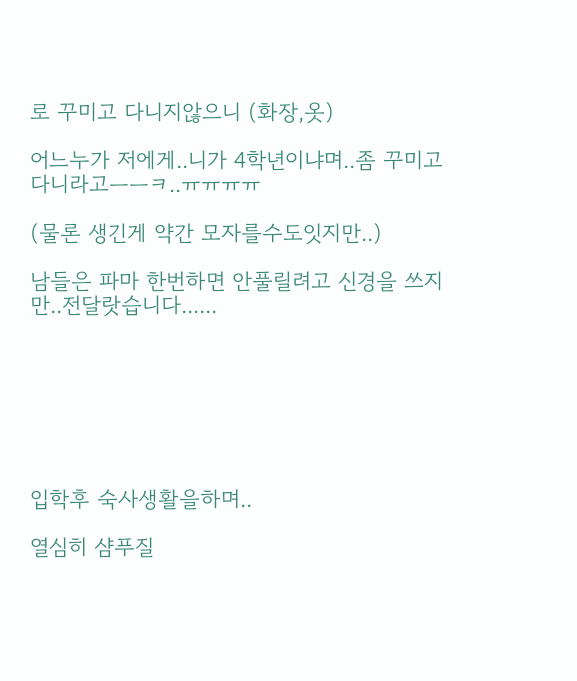로 꾸미고 다니지않으니 (화장,옷)

어느누가 저에게..니가 4학년이냐며..좀 꾸미고 다니라고ㅡㅡㅋ..ㅠㅠㅠㅠ

(물론 생긴게 약간 모자를수도잇지만..)

남들은 파마 한번하면 안풀릴려고 신경을 쓰지만..전달랏습니다......







입학후 숙사생활을하며..

열심히 샴푸질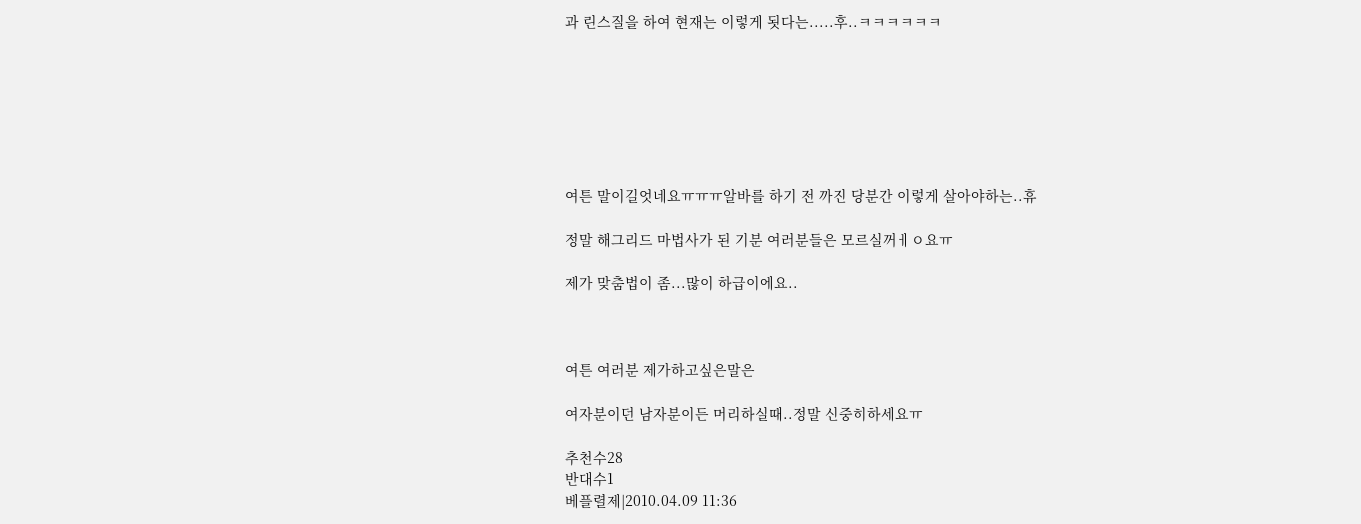과 린스질을 하여 현재는 이렇게 됫다는.....후..ㅋㅋㅋㅋㅋㅋ







여튼 말이길엇네요ㅠㅠㅠ알바를 하기 전 까진 당분간 이렇게 살아야하는..휴

정말 해그리드 마법사가 된 기분 여러분들은 모르실꺼ㅔㅇ요ㅠ

제가 맞춤법이 좀...많이 하급이에요..



여튼 여러분 제가하고싶은말은

여자분이던 남자분이든 머리하실때..정말 신중히하세요ㅠ

추천수28
반대수1
베플렬제|2010.04.09 11:36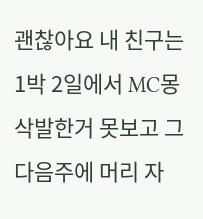괜찮아요 내 친구는 1박 2일에서 MC몽 삭발한거 못보고 그 다음주에 머리 자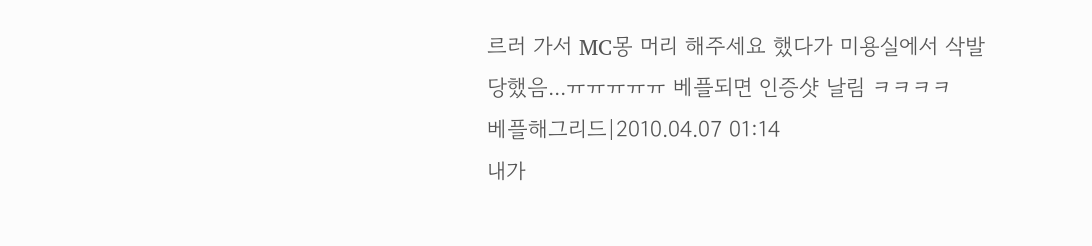르러 가서 MC몽 머리 해주세요 했다가 미용실에서 삭발 당했음...ㅠㅠㅠㅠㅠ 베플되면 인증샷 날림 ㅋㅋㅋㅋ
베플해그리드|2010.04.07 01:14
내가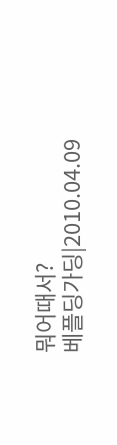뭐어때서?
베플딩가딩|2010.04.09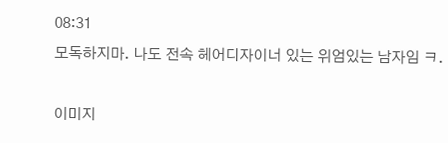08:31
모독하지마. 나도 전속 헤어디자이너 있는 위엄있는 남자임 ㅋ.

이미지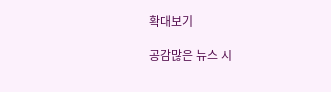확대보기

공감많은 뉴스 시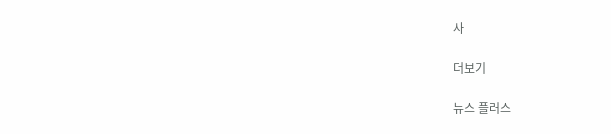사

더보기

뉴스 플러스